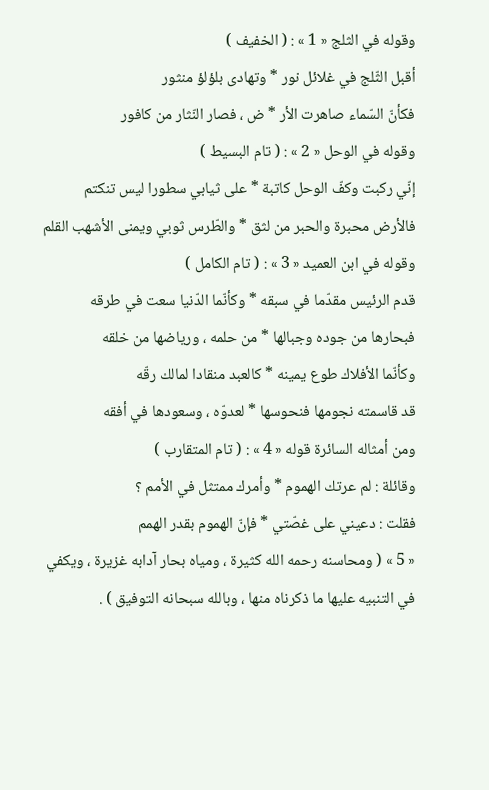وقوله في الثلج « 1 » : ( الخفيف )
أقبل الثّلج في غلائل نور * وتهادى بلؤلؤ منثور
فكأنّ السّماء صاهرت الأر * ض ، فصار النّثار من كافور
وقوله في الوحل « 2 » : ( تام البسيط )
إنّي ركبت وكفّ الوحل كاتبة * على ثيابي سطورا ليس تنكتم
فالأرض محبرة والحبر من لثق * والطّرس ثوبي ويمنى الأشهب القلم
وقوله في ابن العميد « 3 » : ( تام الكامل )
قدم الرئيس مقدّما في سبقه * وكأنّما الدّنيا سعت في طرقه
فبحارها من جوده وجبالها * من حلمه ، ورياضها من خلقه
وكأنّما الأفلاك طوع يمينه * كالعبد منقادا لمالك رقّه
قد قاسمته نجومها فنحوسها * لعدوّه ، وسعودها في أفقه
ومن أمثاله السائرة قوله « 4 » : ( تام المتقارب )
وقائلة : لم عرتك الهموم * وأمرك ممتثل في الأمم ؟
فقلت : دعيني على غصّتي * فإنّ الهموم بقدر الهمم
« 5 » ( ومحاسنه رحمه الله كثيرة ، ومياه بحار آدابه غزيرة ، ويكفي في التنبيه عليها ما ذكرناه منها ، وبالله سبحانه التوفيق ) .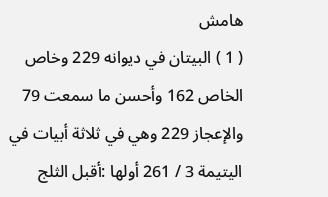هامش
( 1 ) البيتان في ديوانه 229 وخاص الخاص 162 وأحسن ما سمعت 79 والإعجاز 229 وهي في ثلاثة أبيات في اليتيمة 3 / 261 أولها :أقبل الثلج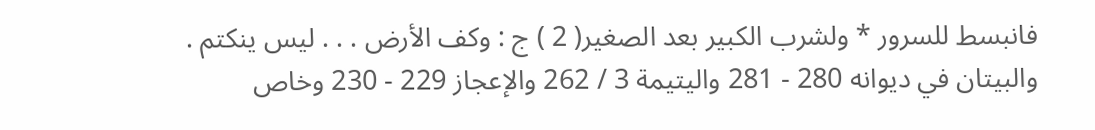فانبسط للسرور * ولشرب الكبير بعد الصغير( 2 ) ج : وكف الأرض . . . ليس ينكتم .
والبيتان في ديوانه 280 - 281 واليتيمة 3 / 262 والإعجاز 229 - 230 وخاص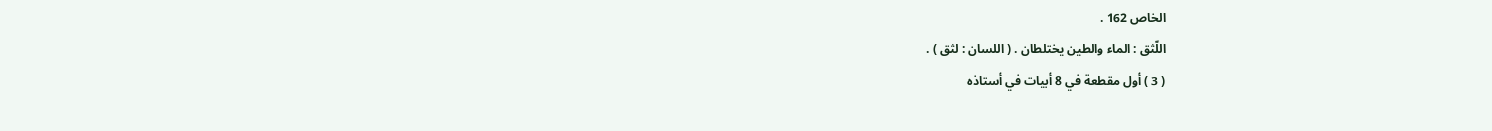الخاص 162 .
اللّثق : الماء والطين يختلطان . ( اللسان : لثق ) .
( 3 ) أول مقطعة في 8 أبيات في أستاذه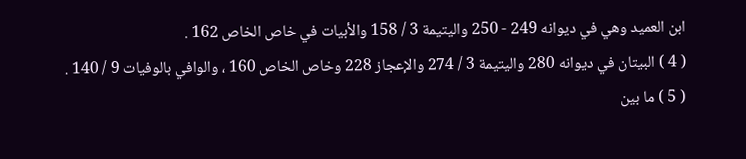ابن العميد وهي في ديوانه 249 - 250 واليتيمة 3 / 158 والأبيات في خاص الخاص 162 .
( 4 ) البيتان في ديوانه 280 واليتيمة 3 / 274 والإعجاز 228 وخاص الخاص 160 ، والوافي بالوفيات 9 / 140 .
( 5 ) ما بين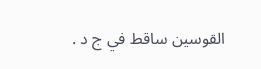القوسين ساقط في ج د .